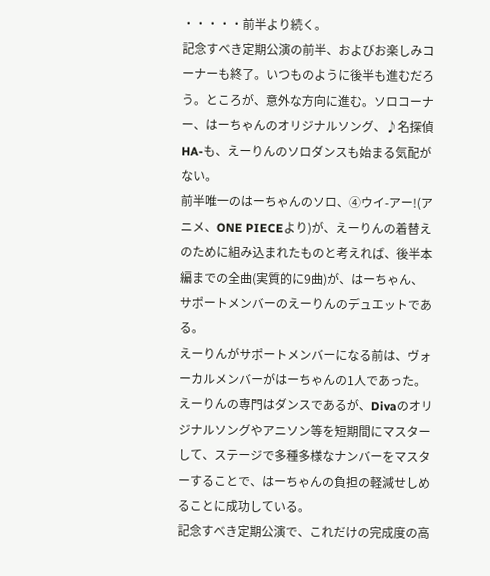・・・・・前半より続く。
記念すべき定期公演の前半、およびお楽しみコーナーも終了。いつものように後半も進むだろう。ところが、意外な方向に進む。ソロコーナー、はーちゃんのオリジナルソング、♪名探偵HA-も、えーりんのソロダンスも始まる気配がない。
前半唯一のはーちゃんのソロ、④ウイ-アー!(アニメ、ONE PIECEより)が、えーりんの着替えのために組み込まれたものと考えれば、後半本編までの全曲(実質的に9曲)が、はーちゃん、サポートメンバーのえーりんのデュエットである。
えーりんがサポートメンバーになる前は、ヴォーカルメンバーがはーちゃんの1人であった。えーりんの専門はダンスであるが、Divaのオリジナルソングやアニソン等を短期間にマスターして、ステージで多種多様なナンバーをマスターすることで、はーちゃんの負担の軽減せしめることに成功している。
記念すべき定期公演で、これだけの完成度の高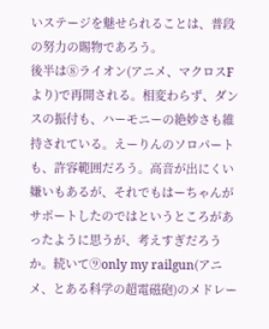いステージを魅せられることは、普段の努力の賜物であろう。
後半は⑧ライオン(アニメ、マクロスFより)で再開される。相変わらず、ダンスの振付も、ハーモニーの絶妙さも維持されている。えーりんのソロパートも、許容範囲だろう。高音が出にくい嫌いもあるが、それでもはーちゃんがサポートしたのではというところがあったように思うが、考えすぎだろうか。続いて⑨only my railgun(アニメ、とある科学の超電磁砲)のメドレー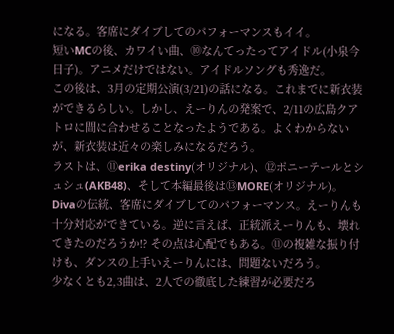になる。客席にダイブしてのパフォーマンスもイイ。
短いMCの後、カワイい曲、⑩なんてったってアイドル(小泉今日子)。アニメだけではない。アイドルソングも秀逸だ。
この後は、3月の定期公演(3/21)の話になる。これまでに新衣装ができるらしい。しかし、えーりんの発案で、2/11の広島クアトロに間に合わせることなったようである。よくわからないが、新衣装は近々の楽しみになるだろう。
ラストは、⑪erika destiny(オリジナル)、⑫ポニーテールとシュシュ(AKB48)、そして本編最後は⑬MORE(オリジナル)。Divaの伝統、客席にダイブしてのパフォーマンス。えーりんも十分対応ができている。逆に言えば、正統派えーりんも、壊れてきたのだろうか!? その点は心配でもある。⑪の複雑な振り付けも、ダンスの上手いえーりんには、問題ないだろう。
少なくとも2,3曲は、2人での徹底した練習が必要だろ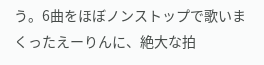う。6曲をほぼノンストップで歌いまくったえーりんに、絶大な拍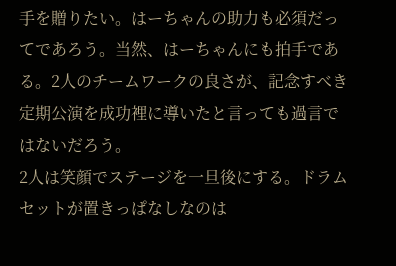手を贈りたい。はーちゃんの助力も必須だってであろう。当然、はーちゃんにも拍手である。2人のチームワークの良さが、記念すべき定期公演を成功裡に導いたと言っても過言ではないだろう。
2人は笑顔でステージを一旦後にする。ドラムセットが置きっぱなしなのは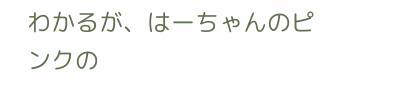わかるが、はーちゃんのピンクの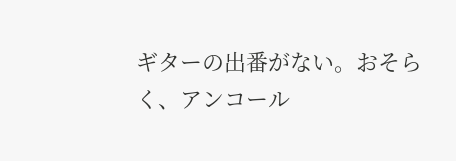ギターの出番がない。おそらく、アンコール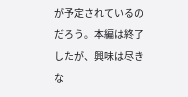が予定されているのだろう。本編は終了したが、興味は尽きな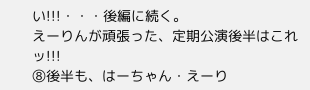い!!!・・・後編に続く。
えーりんが頑張った、定期公演後半はこれッ!!!
⑧後半も、はーちゃん・えーり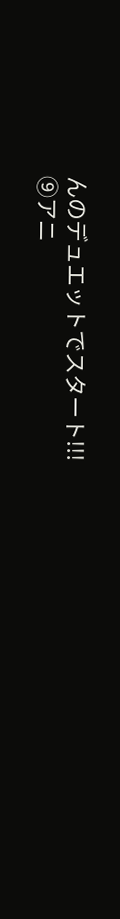んのデュエットでスタート!!!
⑨アニ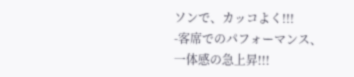ソンで、カッコよく!!!
-客席でのパフォーマンス、一体感の急上昇!!!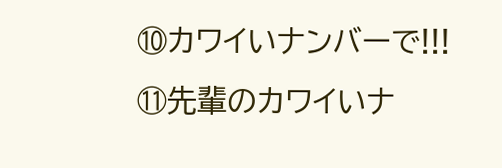⑩カワイいナンバーで!!!
⑪先輩のカワイいナ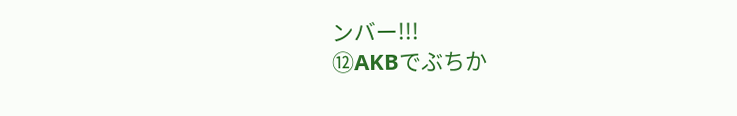ンバー!!!
⑫AKBでぶちか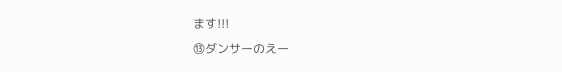ます!!!
⑬ダンサーのえー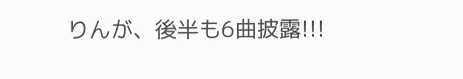りんが、後半も6曲披露!!!